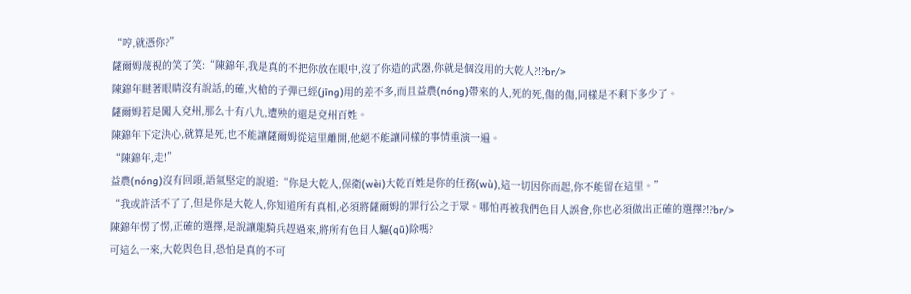“哼,就憑你?”
薩爾姆蔑視的笑了笑:“陳錦年,我是真的不把你放在眼中,沒了你造的武器,你就是個沒用的大乾人?!?br/>
陳錦年瞇著眼睛沒有說話,的確,火槍的子彈已經(jīng)用的差不多,而且益農(nóng)帶來的人,死的死,傷的傷,同樣是不剩下多少了。
薩爾姆若是闖入兗州,那么十有八九,遭殃的還是兗州百姓。
陳錦年下定決心,就算是死,也不能讓薩爾姆從這里離開,他絕不能讓同樣的事情重演一遍。
“陳錦年,走!”
益農(nóng)沒有回頭,語氣堅定的說道:“你是大乾人,保衛(wèi)大乾百姓是你的任務(wù),這一切因你而起,你不能留在這里。”
“我或許活不了了,但是你是大乾人,你知道所有真相,必須將薩爾姆的罪行公之于眾。哪怕再被我們色目人誤會,你也必須做出正確的選擇?!?br/>
陳錦年愣了愣,正確的選擇,是說讓龍騎兵趕過來,將所有色目人驅(qū)除嗎?
可這么一來,大乾與色目,恐怕是真的不可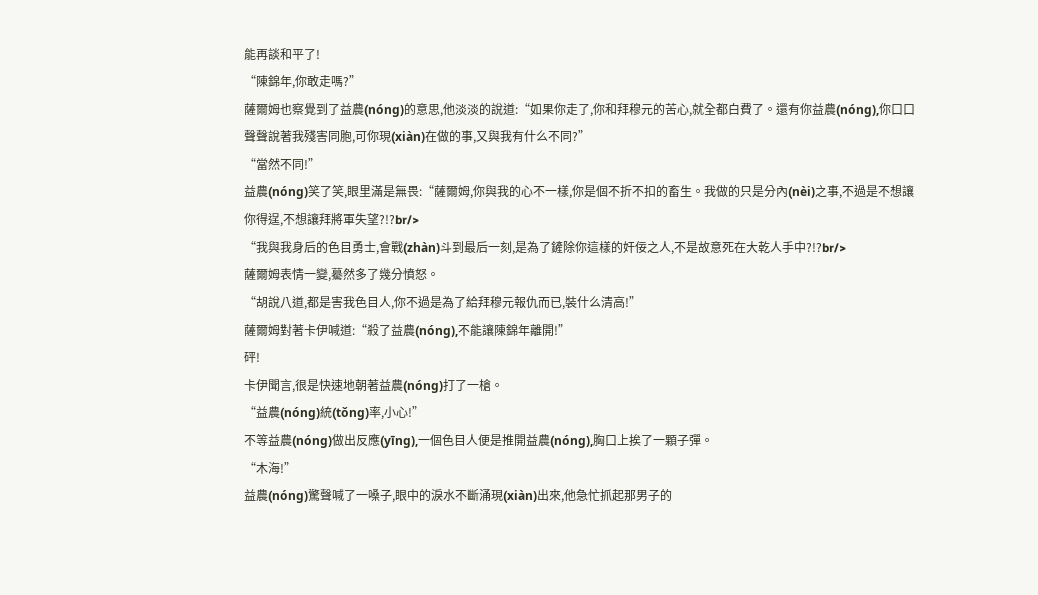能再談和平了!
“陳錦年,你敢走嗎?”
薩爾姆也察覺到了益農(nóng)的意思,他淡淡的說道:“如果你走了,你和拜穆元的苦心,就全都白費了。還有你益農(nóng),你口口聲聲說著我殘害同胞,可你現(xiàn)在做的事,又與我有什么不同?”
“當然不同!”
益農(nóng)笑了笑,眼里滿是無畏:“薩爾姆,你與我的心不一樣,你是個不折不扣的畜生。我做的只是分內(nèi)之事,不過是不想讓你得逞,不想讓拜將軍失望?!?br/>
“我與我身后的色目勇士,會戰(zhàn)斗到最后一刻,是為了鏟除你這樣的奸佞之人,不是故意死在大乾人手中?!?br/>
薩爾姆表情一變,驀然多了幾分憤怒。
“胡說八道,都是害我色目人,你不過是為了給拜穆元報仇而已,裝什么清高!”
薩爾姆對著卡伊喊道:“殺了益農(nóng),不能讓陳錦年離開!”
砰!
卡伊聞言,很是快速地朝著益農(nóng)打了一槍。
“益農(nóng)統(tǒng)率,小心!”
不等益農(nóng)做出反應(yīng),一個色目人便是推開益農(nóng),胸口上挨了一顆子彈。
“木海!”
益農(nóng)驚聲喊了一嗓子,眼中的淚水不斷涌現(xiàn)出來,他急忙抓起那男子的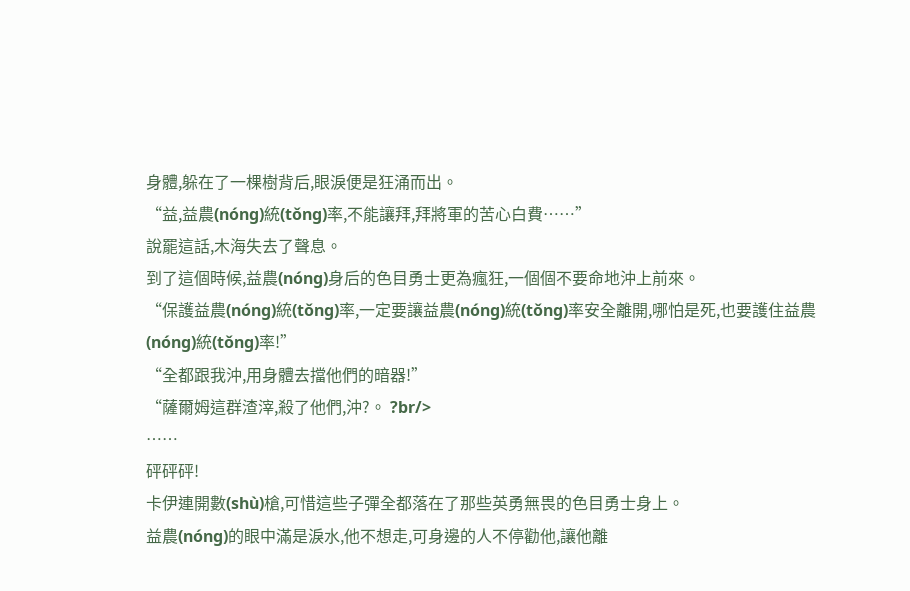身體,躲在了一棵樹背后,眼淚便是狂涌而出。
“益,益農(nóng)統(tǒng)率,不能讓拜,拜將軍的苦心白費……”
說罷這話,木海失去了聲息。
到了這個時候,益農(nóng)身后的色目勇士更為瘋狂,一個個不要命地沖上前來。
“保護益農(nóng)統(tǒng)率,一定要讓益農(nóng)統(tǒng)率安全離開,哪怕是死,也要護住益農(nóng)統(tǒng)率!”
“全都跟我沖,用身體去擋他們的暗器!”
“薩爾姆這群渣滓,殺了他們,沖?。 ?br/>
……
砰砰砰!
卡伊連開數(shù)槍,可惜這些子彈全都落在了那些英勇無畏的色目勇士身上。
益農(nóng)的眼中滿是淚水,他不想走,可身邊的人不停勸他,讓他離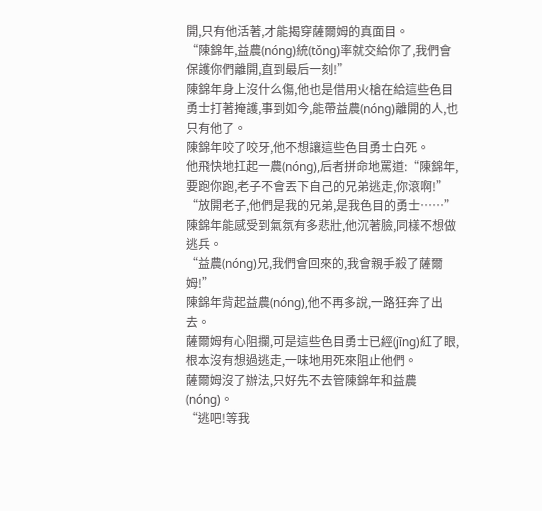開,只有他活著,才能揭穿薩爾姆的真面目。
“陳錦年,益農(nóng)統(tǒng)率就交給你了,我們會保護你們離開,直到最后一刻!”
陳錦年身上沒什么傷,他也是借用火槍在給這些色目勇士打著掩護,事到如今,能帶益農(nóng)離開的人,也只有他了。
陳錦年咬了咬牙,他不想讓這些色目勇士白死。
他飛快地扛起一農(nóng),后者拼命地罵道:“陳錦年,要跑你跑,老子不會丟下自己的兄弟逃走,你滾啊!”
“放開老子,他們是我的兄弟,是我色目的勇士……”
陳錦年能感受到氣氛有多悲壯,他沉著臉,同樣不想做逃兵。
“益農(nóng)兄,我們會回來的,我會親手殺了薩爾姆!”
陳錦年背起益農(nóng),他不再多說,一路狂奔了出去。
薩爾姆有心阻攔,可是這些色目勇士已經(jīng)紅了眼,根本沒有想過逃走,一味地用死來阻止他們。
薩爾姆沒了辦法,只好先不去管陳錦年和益農(nóng)。
“逃吧!等我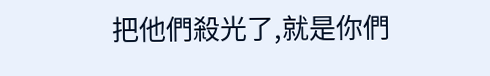把他們殺光了,就是你們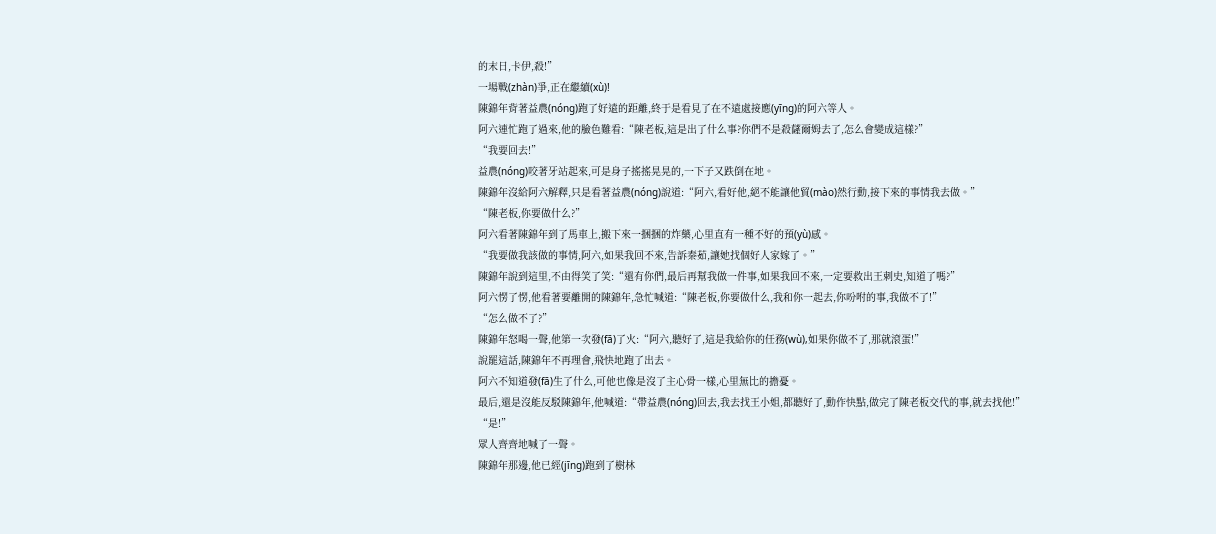的末日,卡伊,殺!”
一場戰(zhàn)爭,正在繼續(xù)!
陳錦年背著益農(nóng)跑了好遠的距離,終于是看見了在不遠處接應(yīng)的阿六等人。
阿六連忙跑了過來,他的臉色難看:“陳老板,這是出了什么事?你們不是殺薩爾姆去了,怎么會變成這樣?”
“我要回去!”
益農(nóng)咬著牙站起來,可是身子搖搖晃晃的,一下子又跌倒在地。
陳錦年沒給阿六解釋,只是看著益農(nóng)說道:“阿六,看好他,絕不能讓他貿(mào)然行動,接下來的事情我去做。”
“陳老板,你要做什么?”
阿六看著陳錦年到了馬車上,搬下來一捆捆的炸藥,心里直有一種不好的預(yù)感。
“我要做我該做的事情,阿六,如果我回不來,告訴秦茹,讓她找個好人家嫁了。”
陳錦年說到這里,不由得笑了笑:“還有你們,最后再幫我做一件事,如果我回不來,一定要救出王刺史,知道了嗎?”
阿六愣了愣,他看著要離開的陳錦年,急忙喊道:“陳老板,你要做什么,我和你一起去,你吩咐的事,我做不了!”
“怎么做不了?”
陳錦年怒喝一聲,他第一次發(fā)了火:“阿六,聽好了,這是我給你的任務(wù),如果你做不了,那就滾蛋!”
說罷這話,陳錦年不再理會,飛快地跑了出去。
阿六不知道發(fā)生了什么,可他也像是沒了主心骨一樣,心里無比的擔憂。
最后,還是沒能反駁陳錦年,他喊道:“帶益農(nóng)回去,我去找王小姐,都聽好了,動作快點,做完了陳老板交代的事,就去找他!”
“是!”
眾人齊齊地喊了一聲。
陳錦年那邊,他已經(jīng)跑到了樹林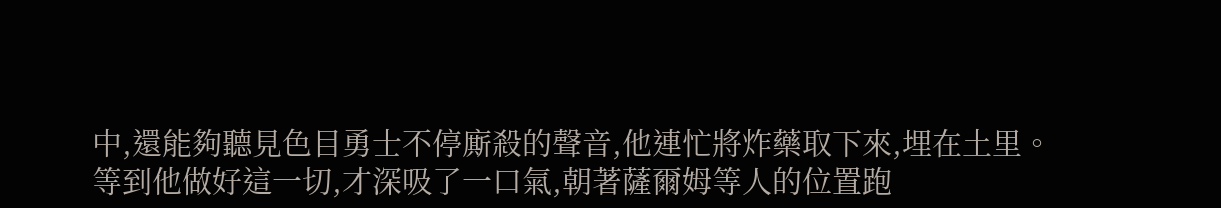中,還能夠聽見色目勇士不停廝殺的聲音,他連忙將炸藥取下來,埋在土里。
等到他做好這一切,才深吸了一口氣,朝著薩爾姆等人的位置跑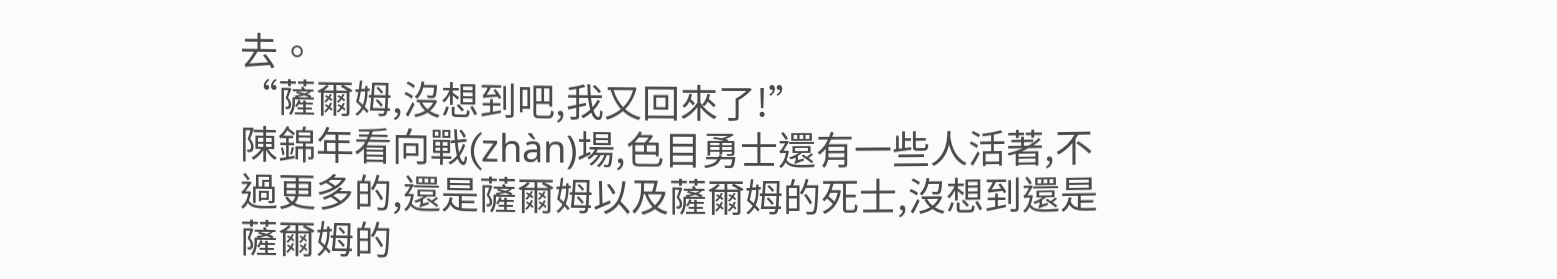去。
“薩爾姆,沒想到吧,我又回來了!”
陳錦年看向戰(zhàn)場,色目勇士還有一些人活著,不過更多的,還是薩爾姆以及薩爾姆的死士,沒想到還是薩爾姆的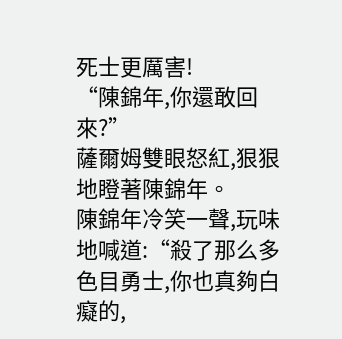死士更厲害!
“陳錦年,你還敢回來?”
薩爾姆雙眼怒紅,狠狠地瞪著陳錦年。
陳錦年冷笑一聲,玩味地喊道:“殺了那么多色目勇士,你也真夠白癡的,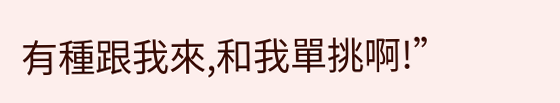有種跟我來,和我單挑啊!”